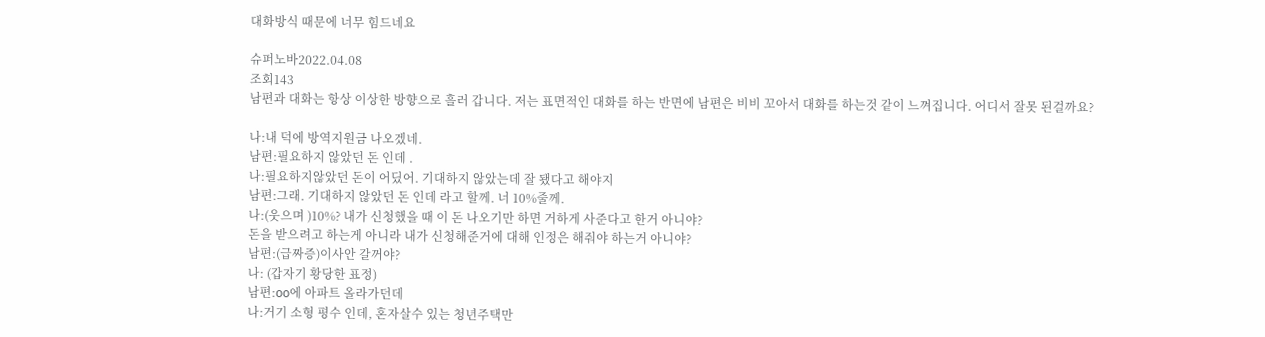대화방식 때문에 너무 힘드네요

슈퍼노바2022.04.08
조회143
남편과 대화는 항상 이상한 방향으로 흘러 갑니다. 저는 표면적인 대화를 하는 반면에 남편은 비비 꼬아서 대화를 하는것 같이 느껴집니다. 어디서 잘못 된걸까요?

나:내 덕에 방역지원금 나오겠네.
남편:필요하지 않았던 돈 인데 .
나:필요하지않았던 돈이 어딨어. 기대하지 않았는데 잘 됐다고 해야지
남편:그래. 기대하지 않았던 돈 인데 라고 할께. 너 10%줄께.
나:(웃으며 )10%? 내가 신청했을 때 이 돈 나오기만 하면 거하게 사준다고 한거 아니야?
돈을 받으려고 하는게 아니라 내가 신청해준거에 대해 인정은 해줘야 하는거 아니야?
남편:(급짜증)이사안 갈꺼야?
나: (갑자기 황당한 표정)
남편:oo에 아파트 올라가던데
나:거기 소형 평수 인데, 혼자살수 있는 청년주택만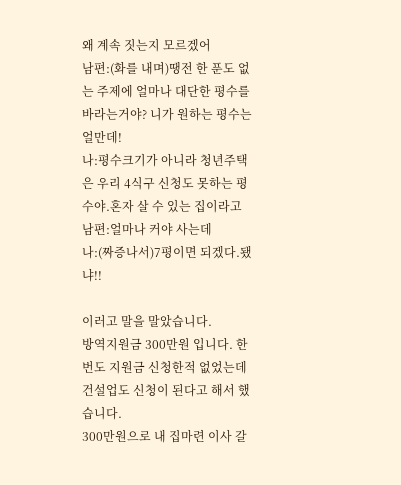왜 계속 짓는지 모르겠어
남편:(화를 내며)땡전 한 푼도 없는 주제에 얼마나 대단한 평수를 바라는거야? 니가 원하는 평수는 얼만데!
나:평수크기가 아니라 청년주택은 우리 4식구 신청도 못하는 평수야.혼자 살 수 있는 집이라고
남편:얼마나 커야 사는데
나:(짜증나서)7평이면 되겠다.됐냐!!

이러고 말을 말았습니다.
방역지원금 300만원 입니다. 한 번도 지원금 신청한적 없었는데 건설업도 신청이 된다고 해서 했습니다.
300만원으로 내 집마련 이사 갈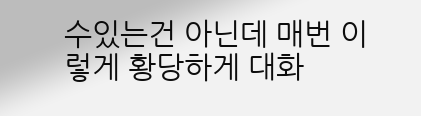수있는건 아닌데 매번 이렇게 황당하게 대화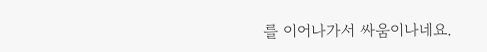를 이어나가서 싸움이나네요.